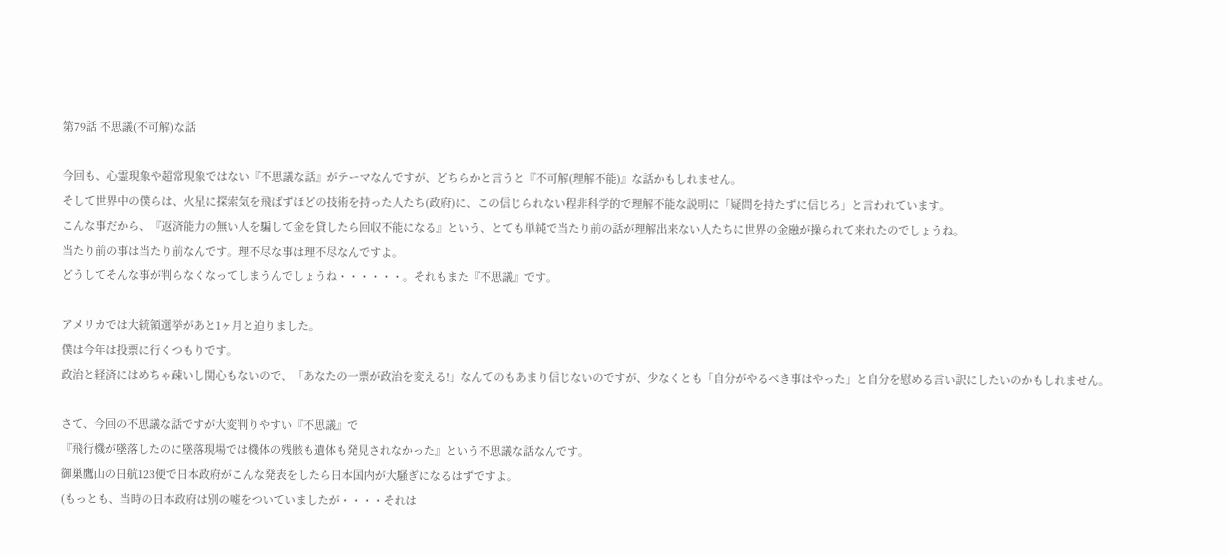第79話 不思議(不可解)な話

今回も、心霊現象や超常現象ではない『不思議な話』がテーマなんですが、どちらかと言うと『不可解(理解不能)』な話かもしれません。
そして世界中の僕らは、火星に探索気を飛ばずほどの技術を持った人たち(政府)に、この信じられない程非科学的で理解不能な説明に「疑問を持たずに信じろ」と言われています。
こんな事だから、『返済能力の無い人を騙して金を貸したら回収不能になる』という、とても単純で当たり前の話が理解出来ない人たちに世界の金融が操られて来れたのでしょうね。
当たり前の事は当たり前なんです。理不尽な事は理不尽なんですよ。
どうしてそんな事が判らなくなってしまうんでしょうね・・・・・・。それもまた『不思議』です。

アメリカでは大統領選挙があと1ヶ月と迫りました。
僕は今年は投票に行くつもりです。
政治と経済にはめちゃ疎いし関心もないので、「あなたの一票が政治を変える!」なんてのもあまり信じないのですが、少なくとも「自分がやるべき事はやった」と自分を慰める言い訳にしたいのかもしれません。

さて、今回の不思議な話ですが大変判りやすい『不思議』で
『飛行機が墜落したのに墜落現場では機体の残骸も遺体も発見されなかった』という不思議な話なんです。
御巣鷹山の日航123便で日本政府がこんな発表をしたら日本国内が大騒ぎになるはずですよ。
(もっとも、当時の日本政府は別の嘘をついていましたが・・・・それは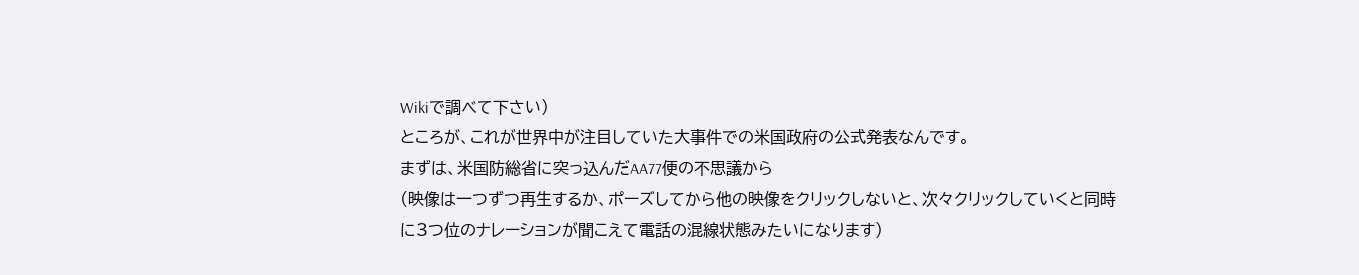Wikiで調べて下さい)
ところが、これが世界中が注目していた大事件での米国政府の公式発表なんです。
まずは、米国防総省に突っ込んだAA77便の不思議から
(映像は一つずつ再生するか、ポーズしてから他の映像をクリックしないと、次々クリックしていくと同時に3つ位のナレーションが聞こえて電話の混線状態みたいになります)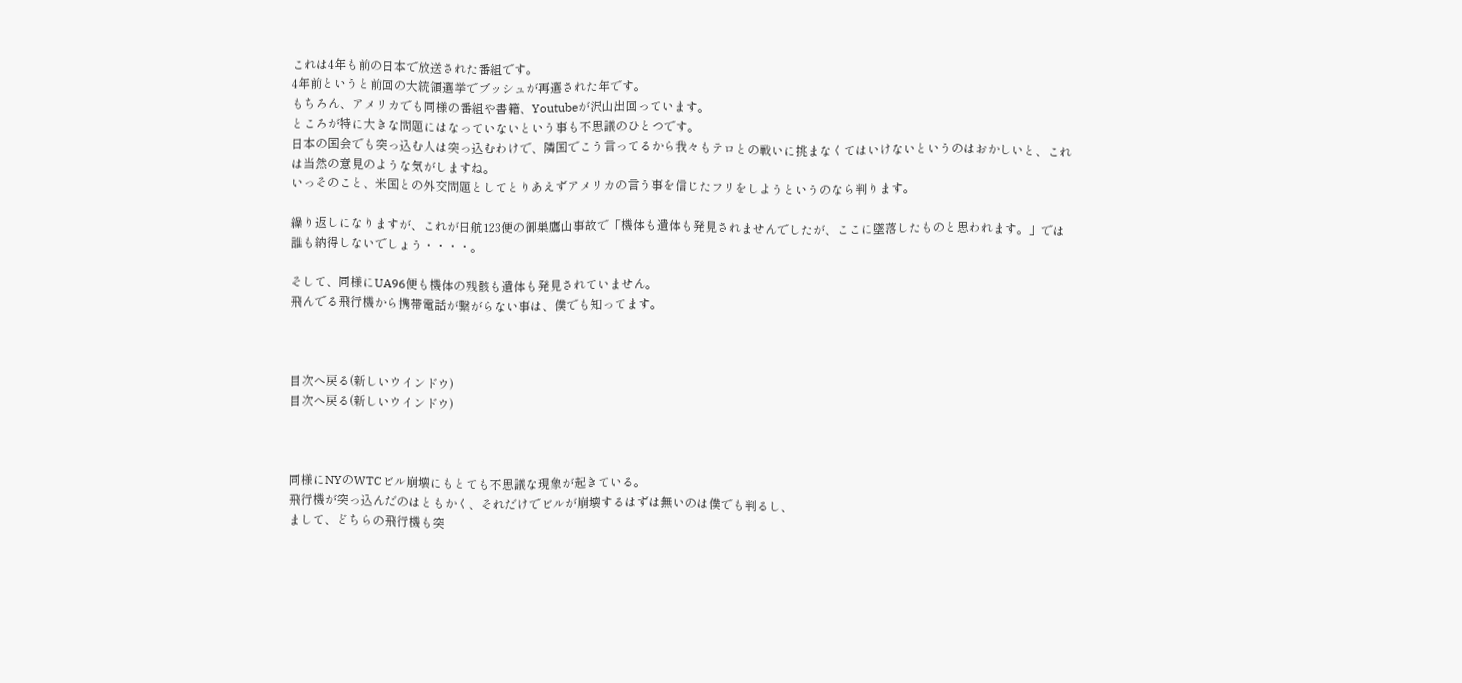これは4年も前の日本で放送された番組です。
4年前というと前回の大統領選挙でブッシュが再選された年です。
もちろん、アメリカでも同様の番組や書籍、Youtubeが沢山出回っています。
ところが特に大きな問題にはなっていないという事も不思議のひとつです。
日本の国会でも突っ込む人は突っ込むわけで、隣国でこう言ってるから我々もテロとの戦いに挑まなくてはいけないというのはおかしいと、これは当然の意見のような気がしますね。
いっそのこと、米国との外交問題としてとりあえずアメリカの言う事を信じたフリをしようというのなら判ります。

繰り返しになりますが、これが日航123便の御巣鷹山事故で「機体も遺体も発見されませんでしたが、ここに墜落したものと思われます。」では誰も納得しないでしょう・・・・。

そして、同様にUA96便も機体の残骸も遺体も発見されていません。
飛んでる飛行機から携帯電話が繋がらない事は、僕でも知ってます。



目次へ戻る(新しいウインドウ)
目次へ戻る(新しいウインドウ)



同様にNYのWTCビル崩壊にもとても不思議な現象が起きている。
飛行機が突っ込んだのはともかく、それだけでビルが崩壊するはずは無いのは僕でも判るし、
まして、どちらの飛行機も突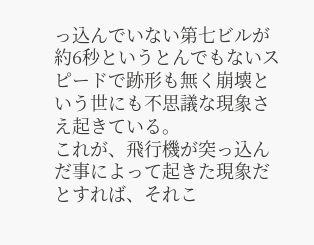っ込んでいない第七ビルが約6秒というとんでもないスピードで跡形も無く崩壊という世にも不思議な現象さえ起きている。
これが、飛行機が突っ込んだ事によって起きた現象だとすれば、それこ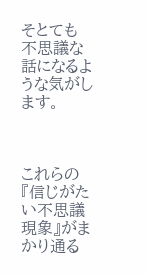そとても不思議な話になるような気がします。



これらの『信じがたい不思議現象』がまかり通る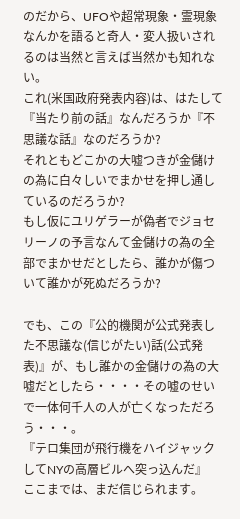のだから、UFOや超常現象・霊現象なんかを語ると奇人・変人扱いされるのは当然と言えば当然かも知れない。
これ(米国政府発表内容)は、はたして『当たり前の話』なんだろうか『不思議な話』なのだろうか?
それともどこかの大嘘つきが金儲けの為に白々しいでまかせを押し通しているのだろうか?
もし仮にユリゲラーが偽者でジョセリーノの予言なんて金儲けの為の全部でまかせだとしたら、誰かが傷ついて誰かが死ぬだろうか?

でも、この『公的機関が公式発表した不思議な(信じがたい)話(公式発表)』が、もし誰かの金儲けの為の大嘘だとしたら・・・・その嘘のせいで一体何千人の人が亡くなっただろう・・・。
『テロ集団が飛行機をハイジャックしてNYの高層ビルへ突っ込んだ』
ここまでは、まだ信じられます。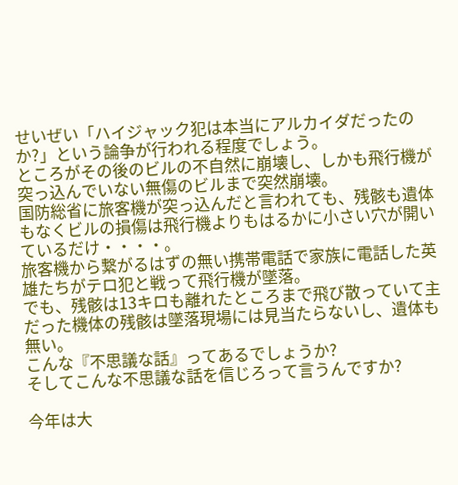せいぜい「ハイジャック犯は本当にアルカイダだったのか?」という論争が行われる程度でしょう。
ところがその後のビルの不自然に崩壊し、しかも飛行機が突っ込んでいない無傷のビルまで突然崩壊。
国防総省に旅客機が突っ込んだと言われても、残骸も遺体もなくビルの損傷は飛行機よりもはるかに小さい穴が開いているだけ・・・・。
旅客機から繋がるはずの無い携帯電話で家族に電話した英雄たちがテロ犯と戦って飛行機が墜落。
でも、残骸は13キロも離れたところまで飛び散っていて主だった機体の残骸は墜落現場には見当たらないし、遺体も無い。
こんな『不思議な話』ってあるでしょうか?
そしてこんな不思議な話を信じろって言うんですか?

今年は大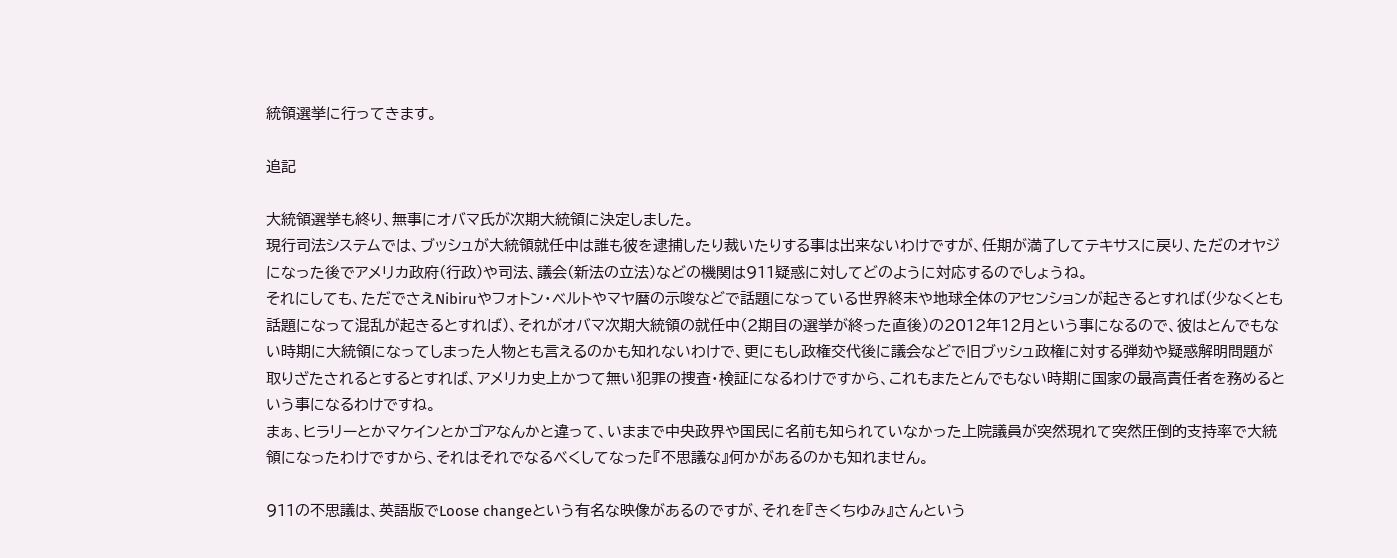統領選挙に行ってきます。

追記

大統領選挙も終り、無事にオバマ氏が次期大統領に決定しました。
現行司法システムでは、ブッシュが大統領就任中は誰も彼を逮捕したり裁いたりする事は出来ないわけですが、任期が満了してテキサスに戻り、ただのオヤジになった後でアメリカ政府(行政)や司法、議会(新法の立法)などの機関は911疑惑に対してどのように対応するのでしょうね。
それにしても、ただでさえNibiruやフォトン・ベルトやマヤ暦の示唆などで話題になっている世界終末や地球全体のアセンションが起きるとすれば(少なくとも話題になって混乱が起きるとすれば)、それがオバマ次期大統領の就任中(2期目の選挙が終った直後)の2012年12月という事になるので、彼はとんでもない時期に大統領になってしまった人物とも言えるのかも知れないわけで、更にもし政権交代後に議会などで旧ブッシュ政権に対する弾劾や疑惑解明問題が取りざたされるとするとすれば、アメリカ史上かつて無い犯罪の捜査・検証になるわけですから、これもまたとんでもない時期に国家の最高責任者を務めるという事になるわけですね。
まぁ、ヒラリーとかマケインとかゴアなんかと違って、いままで中央政界や国民に名前も知られていなかった上院議員が突然現れて突然圧倒的支持率で大統領になったわけですから、それはそれでなるべくしてなった『不思議な』何かがあるのかも知れません。

911の不思議は、英語版でLoose changeという有名な映像があるのですが、それを『きくちゆみ』さんという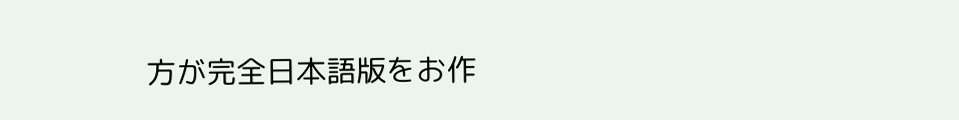方が完全日本語版をお作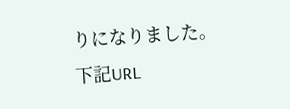りになりました。
下記URL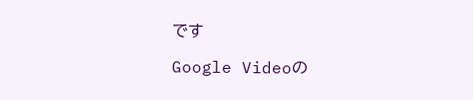です

Google Videoの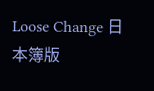Loose Change 日本簿版